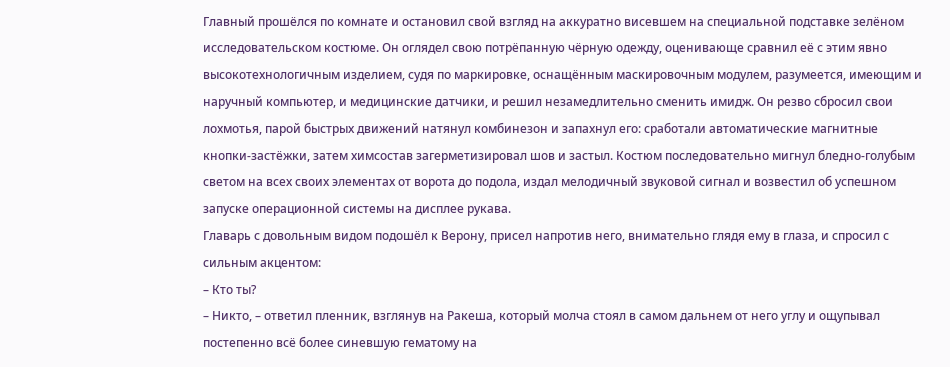Главный прошёлся по комнате и остановил свой взгляд на аккуратно висевшем на специальной подставке зелёном исследовательском костюме. Он оглядел свою потрёпанную чёрную одежду, оценивающе сравнил её с этим явно высокотехнологичным изделием, судя по маркировке, оснащённым маскировочным модулем, разумеется, имеющим и наручный компьютер, и медицинские датчики, и решил незамедлительно сменить имидж. Он резво сбросил свои лохмотья, парой быстрых движений натянул комбинезон и запахнул его: сработали автоматические магнитные кнопки-застёжки, затем химсостав загерметизировал шов и застыл. Костюм последовательно мигнул бледно-голубым светом на всех своих элементах от ворота до подола, издал мелодичный звуковой сигнал и возвестил об успешном запуске операционной системы на дисплее рукава.
Главарь с довольным видом подошёл к Верону, присел напротив него, внимательно глядя ему в глаза, и спросил с сильным акцентом:
– Кто ты?
– Никто, – ответил пленник, взглянув на Ракеша, который молча стоял в самом дальнем от него углу и ощупывал постепенно всё более синевшую гематому на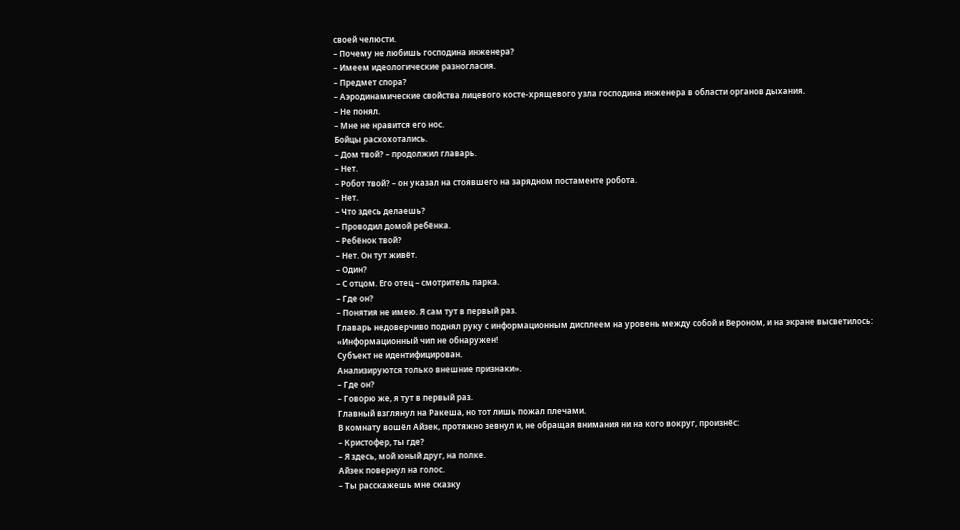своей челюсти.
– Почему не любишь господина инженера?
– Имеем идеологические разногласия.
– Предмет спора?
– Аэродинамические свойства лицевого косте-хрящевого узла господина инженера в области органов дыхания.
– Не понял.
– Мне не нравится его нос.
Бойцы расхохотались.
– Дом твой? – продолжил главарь.
– Нет.
– Робот твой? – он указал на стоявшего на зарядном постаменте робота.
– Нет.
– Что здесь делаешь?
– Проводил домой ребёнка.
– Ребёнок твой?
– Нет. Он тут живёт.
– Один?
– С отцом. Его отец – смотритель парка.
– Где он?
– Понятия не имею. Я сам тут в первый раз.
Главарь недоверчиво поднял руку с информационным дисплеем на уровень между собой и Вероном, и на экране высветилось:
«Информационный чип не обнаружен!
Субъект не идентифицирован.
Анализируются только внешние признаки».
– Где он?
– Говорю же, я тут в первый раз.
Главный взглянул на Ракеша, но тот лишь пожал плечами.
В комнату вошёл Айзек, протяжно зевнул и, не обращая внимания ни на кого вокруг, произнёс:
– Кристофер, ты где?
– Я здесь, мой юный друг, на полке.
Айзек повернул на голос.
– Ты расскажешь мне сказку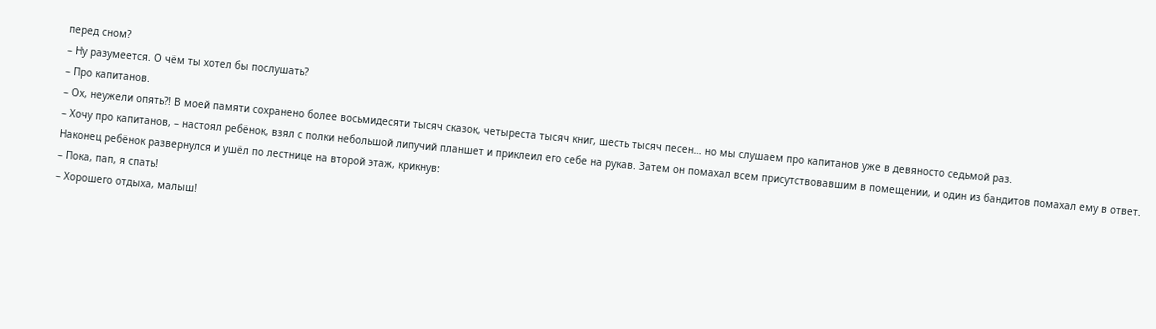перед сном?
– Ну разумеется. О чём ты хотел бы послушать?
– Про капитанов.
– Ох, неужели опять?! В моей памяти сохранено более восьмидесяти тысяч сказок, четыреста тысяч книг, шесть тысяч песен… но мы слушаем про капитанов уже в девяносто седьмой раз.
– Хочу про капитанов, – настоял ребёнок, взял с полки небольшой липучий планшет и приклеил его себе на рукав. Затем он помахал всем присутствовавшим в помещении, и один из бандитов помахал ему в ответ. Наконец ребёнок развернулся и ушёл по лестнице на второй этаж, крикнув:
– Пока, пап, я спать!
– Хорошего отдыха, малыш!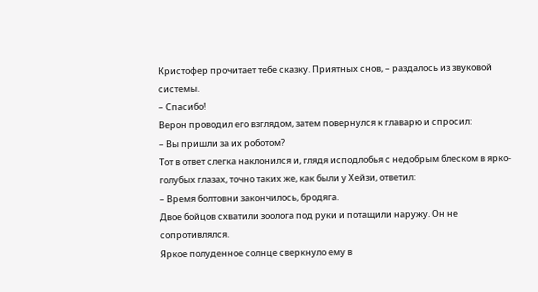Кристофер прочитает тебе сказку. Приятных снов, – раздалось из звуковой системы.
– Спасибо!
Верон проводил его взглядом, затем повернулся к главарю и спросил:
– Вы пришли за их роботом?
Тот в ответ слегка наклонился и, глядя исподлобья с недобрым блеском в ярко-голубых глазах, точно таких же, как были у Хейзи, ответил:
– Время болтовни закончилось, бродяга.
Двое бойцов схватили зоолога под руки и потащили наружу. Он не сопротивлялся.
Яркое полуденное солнце сверкнуло ему в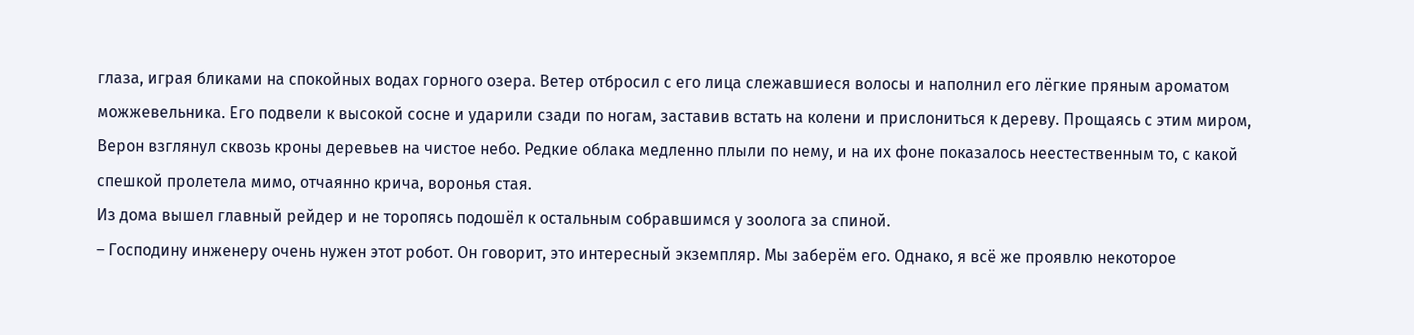глаза, играя бликами на спокойных водах горного озера. Ветер отбросил с его лица слежавшиеся волосы и наполнил его лёгкие пряным ароматом можжевельника. Его подвели к высокой сосне и ударили сзади по ногам, заставив встать на колени и прислониться к дереву. Прощаясь с этим миром, Верон взглянул сквозь кроны деревьев на чистое небо. Редкие облака медленно плыли по нему, и на их фоне показалось неестественным то, с какой спешкой пролетела мимо, отчаянно крича, воронья стая.
Из дома вышел главный рейдер и не торопясь подошёл к остальным собравшимся у зоолога за спиной.
– Господину инженеру очень нужен этот робот. Он говорит, это интересный экземпляр. Мы заберём его. Однако, я всё же проявлю некоторое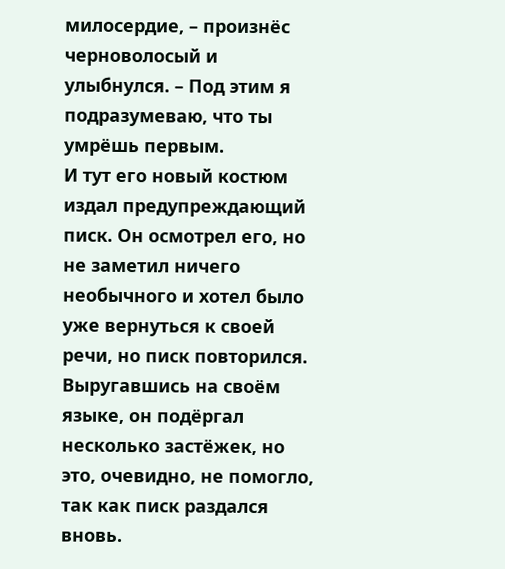милосердие, – произнёс черноволосый и улыбнулся. – Под этим я подразумеваю, что ты умрёшь первым.
И тут его новый костюм издал предупреждающий писк. Он осмотрел его, но не заметил ничего необычного и хотел было уже вернуться к своей речи, но писк повторился. Выругавшись на своём языке, он подёргал несколько застёжек, но это, очевидно, не помогло, так как писк раздался вновь.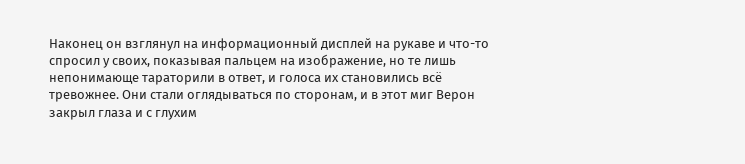Наконец он взглянул на информационный дисплей на рукаве и что-то спросил у своих, показывая пальцем на изображение, но те лишь непонимающе тараторили в ответ, и голоса их становились всё тревожнее. Они стали оглядываться по сторонам, и в этот миг Верон закрыл глаза и с глухим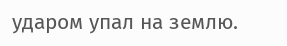ударом упал на землю.